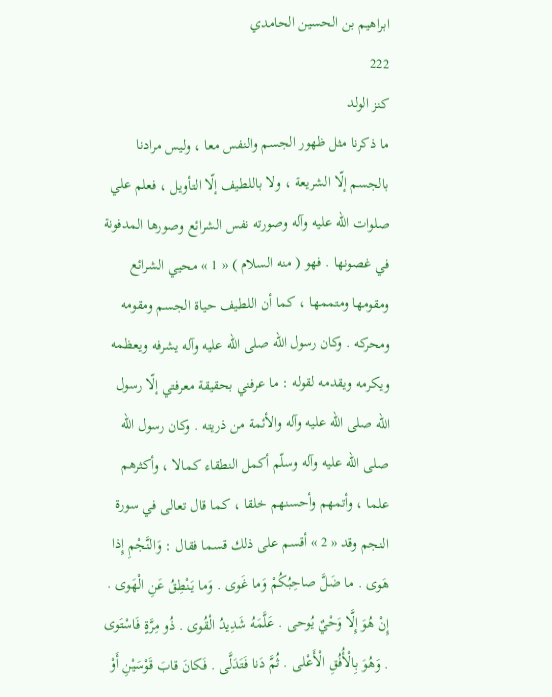ابراهيم بن الحسين الحامدي
222
كنز الولد
ما ذكرنا مثل ظهور الجسم والنفس معا ، وليس مرادنا بالجسم إلّا الشريعة ، ولا باللطيف إلّا التأويل ، فعلم علي صلوات اللّه عليه وآله وصورته نفس الشرائع وصورها المدفونة في غصونها . فهو ( منه السلام ) « 1 » محيي الشرائع ومقومها ومتممها ، كما أن اللطيف حياة الجسم ومقومه ومحركه . وكان رسول اللّه صلى اللّه عليه وآله يشرفه ويعظمه ويكرمه ويقدمه لقوله : ما عرفني بحقيقة معرفتي إلّا رسول اللّه صلى اللّه عليه وآله والأئمة من ذريته . وكان رسول اللّه صلى اللّه عليه وآله وسلّم أكمل النطقاء كمالا ، وأكثرهم علما ، وأتمهم وأحسنهم خلقا ، كما قال تعالى في سورة النجم وقد « 2 » أقسم على ذلك قسما فقال : وَالنَّجْمِ إِذا هَوى . ما ضَلَّ صاحِبُكُمْ وَما غَوى . وَما يَنْطِقُ عَنِ الْهَوى . إِنْ هُوَ إِلَّا وَحْيٌ يُوحى . عَلَّمَهُ شَدِيدُ الْقُوى . ذُو مِرَّةٍ فَاسْتَوى . وَهُوَ بِالْأُفُقِ الْأَعْلى . ثُمَّ دَنا فَتَدَلَّى . فَكانَ قابَ قَوْسَيْنِ أَوْ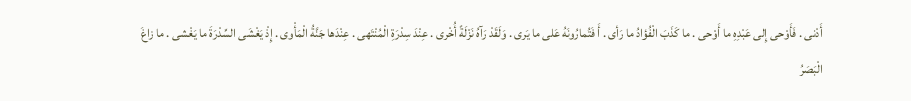أَدْنى . فَأَوْحى إِلى عَبْدِهِ ما أَوْحى . ما كَذَبَ الْفُؤادُ ما رَأى . أَ فَتُمارُونَهُ عَلى ما يَرى . وَلَقَدْ رَآهُ نَزْلَةً أُخْرى . عِنْدَ سِدْرَةِ الْمُنْتَهى . عِنْدَها جَنَّةُ الْمَأْوى . إِذْ يَغْشَى السِّدْرَةَ ما يَغْشى . ما زاغَ الْبَصَرُ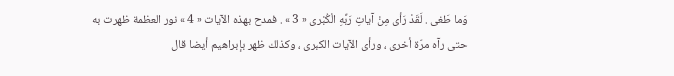وَما طَغى . لَقَدْ رَأى مِنْ آياتِ رَبِّهِ الْكُبْرى « 3 » . فمدح بهذه الآيات « 4 » نور العظمة ظهرت به حتى رآه مرّة أخرى ، ورأى الآيات الكبرى ، وكذلك ظهر بإبراهيم أيضا قال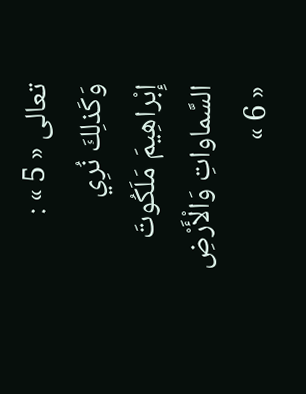تعالى « 5 » : وَكَذلِكَ نُرِي إِبْراهِيمَ مَلَكُوتَ السَّماواتِ وَالْأَرْضِ « 6 »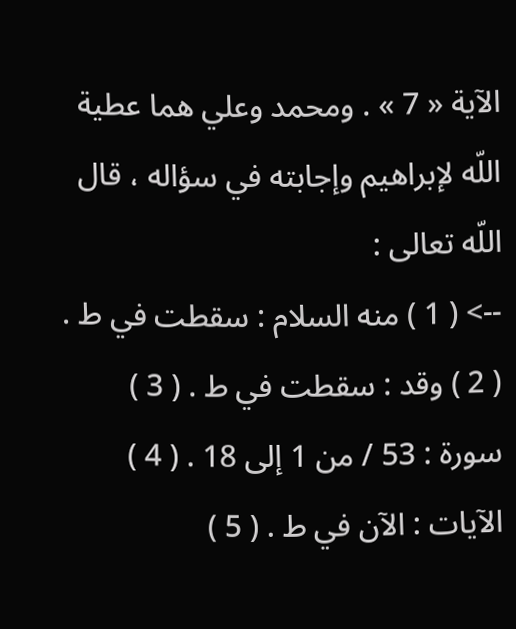الآية « 7 » . ومحمد وعلي هما عطية اللّه لإبراهيم وإجابته في سؤاله ، قال اللّه تعالى :
--> ( 1 ) منه السلام : سقطت في ط . ( 2 ) وقد : سقطت في ط . ( 3 ) سورة : 53 / من 1 إلى 18 . ( 4 ) الآيات : الآن في ط . ( 5 )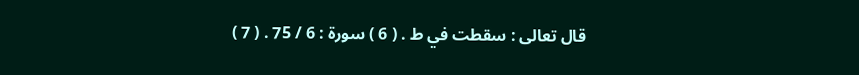قال تعالى : سقطت في ط . ( 6 ) سورة : 6 / 75 . ( 7 )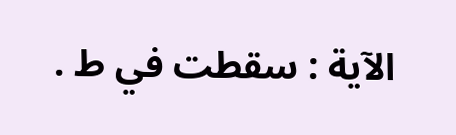الآية : سقطت في ط .